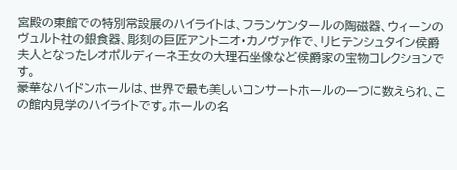宮殿の東館での特別常設展のハイライトは、フランケンタールの陶磁器、ウィーンのヴュルト社の銀食器、彫刻の巨匠アントニオ・カノヴァ作で、リヒテンシュタイン侯爵夫人となったレオポルディーネ王女の大理石坐像など侯爵家の宝物コレクションです。
豪華なハイドンホールは、世界で最も美しいコンサートホールの一つに数えられ、この館内見学のハイライトです。ホールの名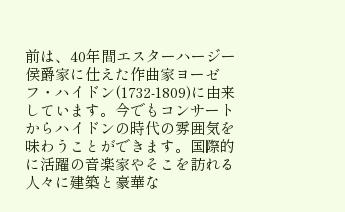前は、40年間エスターハージー侯爵家に仕えた作曲家ヨーゼフ・ハイドン(1732-1809)に由来しています。今でもコンサートからハイドンの時代の雰囲気を味わうことができます。国際的に活躍の音楽家やそこを訪れる人々に建築と豪華な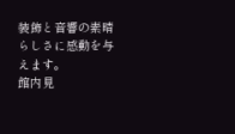装飾と音響の素晴らしさに感動を与えます。
館内見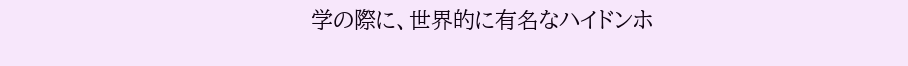学の際に、世界的に有名なハイドンホ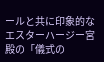ールと共に印象的なエスターハージー宮殿の「儀式の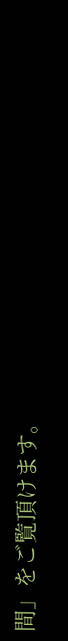間」をご覧頂けます。